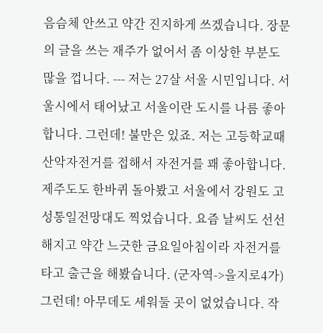음슴체 안쓰고 약간 진지하게 쓰겠습니다. 장문의 글을 쓰는 재주가 없어서 좀 이상한 부분도 많을 껍니다. --- 저는 27살 서울 시민입니다. 서울시에서 태어났고 서울이란 도시를 나름 좋아합니다. 그런데! 불만은 있죠. 저는 고등학교때 산악자전거를 접해서 자전거를 꽤 좋아합니다. 제주도도 한바퀴 돌아봤고 서울에서 강원도 고성통일전망대도 찍었습니다. 요즘 날씨도 선선해지고 약간 느긋한 금요일아침이라 자전거를 타고 출근을 해봤습니다. (군자역->을지로4가) 그런데! 아무데도 세워둘 곳이 없었습니다. 작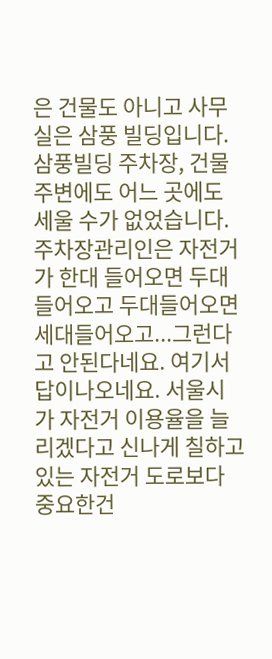은 건물도 아니고 사무실은 삼풍 빌딩입니다. 삼풍빌딩 주차장, 건물 주변에도 어느 곳에도 세울 수가 없었습니다. 주차장관리인은 자전거가 한대 들어오면 두대들어오고 두대들어오면 세대들어오고...그런다고 안된다네요. 여기서 답이나오네요. 서울시가 자전거 이용율을 늘리겠다고 신나게 칠하고있는 자전거 도로보다 중요한건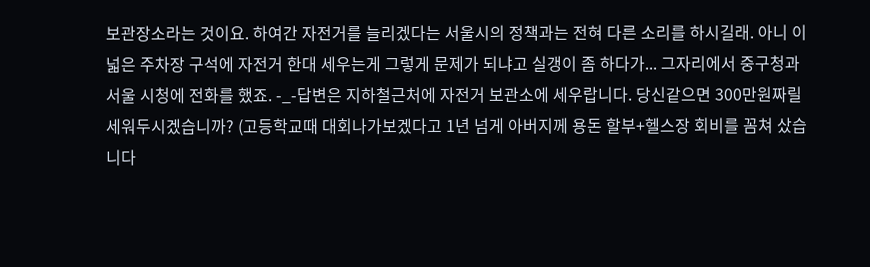보관장소라는 것이요. 하여간 자전거를 늘리겠다는 서울시의 정책과는 전혀 다른 소리를 하시길래. 아니 이넓은 주차장 구석에 자전거 한대 세우는게 그렇게 문제가 되냐고 실갱이 좀 하다가... 그자리에서 중구청과 서울 시청에 전화를 했죠. -_-답변은 지하철근처에 자전거 보관소에 세우랍니다. 당신같으면 300만원짜릴 세워두시겠습니까? (고등학교때 대회나가보겠다고 1년 넘게 아버지께 용돈 할부+헬스장 회비를 꼼쳐 샀습니다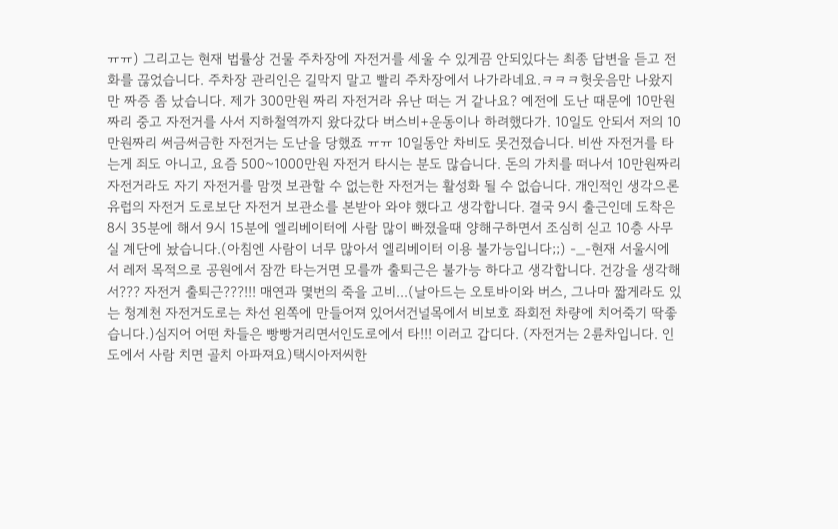ㅠㅠ) 그리고는 현재 법률상 건물 주차장에 자전거를 세울 수 있게끔 안되있다는 최종 답변을 듣고 전화를 끊었습니다. 주차장 관리인은 길막지 말고 빨리 주차장에서 나가라네요.ㅋㅋㅋ헛웃음만 나왔지만 짜증 좀 났습니다. 제가 300만원 짜리 자전거라 유난 떠는 거 같나요? 예전에 도난 때문에 10만원짜리 중고 자전거를 사서 지하철역까지 왔다갔다 버스비+운동이나 하려했다가. 10일도 안되서 저의 10만원짜리 써금써금한 자전거는 도난을 당했죠 ㅠㅠ 10일동안 차비도 못건졌습니다. 비싼 자전거를 타는게 죄도 아니고, 요즘 500~1000만원 자전거 타시는 분도 많습니다. 돈의 가치를 떠나서 10만원짜리 자전거라도 자기 자전거를 맘껏 보관할 수 없는한 자전거는 활성화 될 수 없습니다. 개인적인 생각으론 유럽의 자전거 도로보단 자전거 보관소를 본받아 와야 했다고 생각합니다. 결국 9시 출근인데 도착은 8시 35분에 해서 9시 15분에 엘리베이터에 사람 많이 빠졌을때 양해구하면서 조심히 싣고 10층 사무실 계단에 놨습니다.(아침엔 사람이 너무 많아서 엘리베이터 이용 불가능입니다;;) -_-현재 서울시에서 레저 목적으로 공원에서 잠깐 타는거면 모를까 출퇴근은 불가능 하다고 생각합니다. 건강을 생각해서??? 자전거 출퇴근???!!! 매연과 몇번의 죽을 고비...(날아드는 오토바이와 버스, 그나마 짧게라도 있는 청계천 자전거도로는 차선 왼쪽에 만들어져 있어서건널목에서 비보호 좌회전 차량에 치어죽기 딱좋습니다.)심지어 어떤 차들은 빵빵거리면서인도로에서 타!!! 이러고 갑디다. (자전거는 2륜차입니다. 인도에서 사람 치면 골치 아파져요)택시아저씨한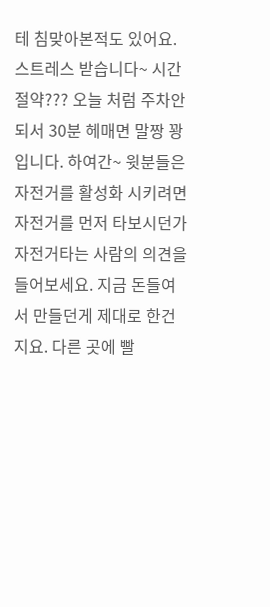테 침맞아본적도 있어요.스트레스 받습니다~ 시간절약??? 오늘 처럼 주차안되서 30분 헤매면 말짱 꽝입니다. 하여간~ 윗분들은 자전거를 활성화 시키려면 자전거를 먼저 타보시던가 자전거타는 사람의 의견을 들어보세요. 지금 돈들여서 만들던게 제대로 한건지요. 다른 곳에 빨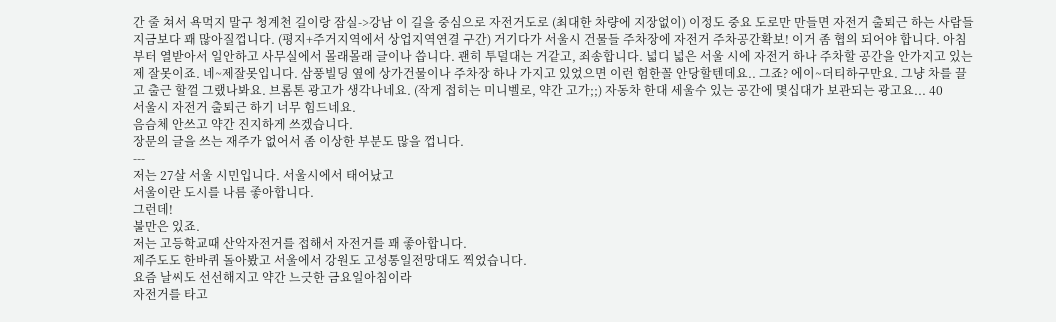간 줄 쳐서 욕먹지 말구 청계천 길이랑 잠실->강남 이 길을 중심으로 자전거도로 (최대한 차량에 지장없이) 이정도 중요 도로만 만들면 자전거 출퇴근 하는 사람들 지금보다 꽤 많아질껍니다. (평지+주거지역에서 상업지역연결 구간) 거기다가 서울시 건물들 주차장에 자전거 주차공간확보! 이거 좀 협의 되어야 합니다. 아침부터 열받아서 일안하고 사무실에서 몰래몰래 글이나 씁니다. 괜히 투덜대는 거같고, 죄송합니다. 넓디 넓은 서울 시에 자전거 하나 주차할 공간을 안가지고 있는 제 잘못이죠. 네~제잘못입니다. 삼풍빌딩 옆에 상가건물이나 주차장 하나 가지고 있었으면 이런 험한꼴 안당할텐데요.. 그죠? 에이~더티하구만요. 그냥 차를 끌고 출근 할껄 그랬나봐요. 브롬톤 광고가 생각나네요. (작게 접히는 미니벨로, 약간 고가;;) 자동차 한대 세울수 있는 공간에 몇십대가 보관되는 광고요... 40
서울시 자전거 출퇴근 하기 너무 힘드네요.
음슴체 안쓰고 약간 진지하게 쓰겠습니다.
장문의 글을 쓰는 재주가 없어서 좀 이상한 부분도 많을 껍니다.
---
저는 27살 서울 시민입니다. 서울시에서 태어났고
서울이란 도시를 나름 좋아합니다.
그런데!
불만은 있죠.
저는 고등학교때 산악자전거를 접해서 자전거를 꽤 좋아합니다.
제주도도 한바퀴 돌아봤고 서울에서 강원도 고성통일전망대도 찍었습니다.
요즘 날씨도 선선해지고 약간 느긋한 금요일아침이라
자전거를 타고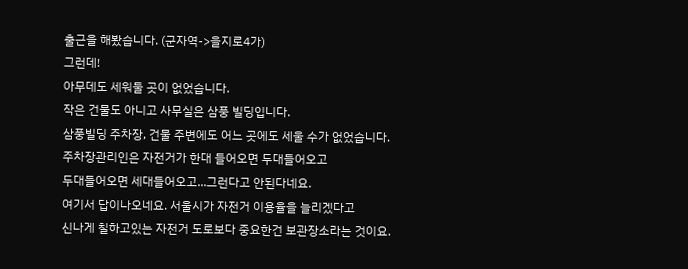출근을 해봤습니다. (군자역->을지로4가)
그런데!
아무데도 세워둘 곳이 없었습니다.
작은 건물도 아니고 사무실은 삼풍 빌딩입니다.
삼풍빌딩 주차장, 건물 주변에도 어느 곳에도 세울 수가 없었습니다.
주차장관리인은 자전거가 한대 들어오면 두대들어오고
두대들어오면 세대들어오고...그런다고 안된다네요.
여기서 답이나오네요. 서울시가 자전거 이용율을 늘리겠다고
신나게 칠하고있는 자전거 도로보다 중요한건 보관장소라는 것이요.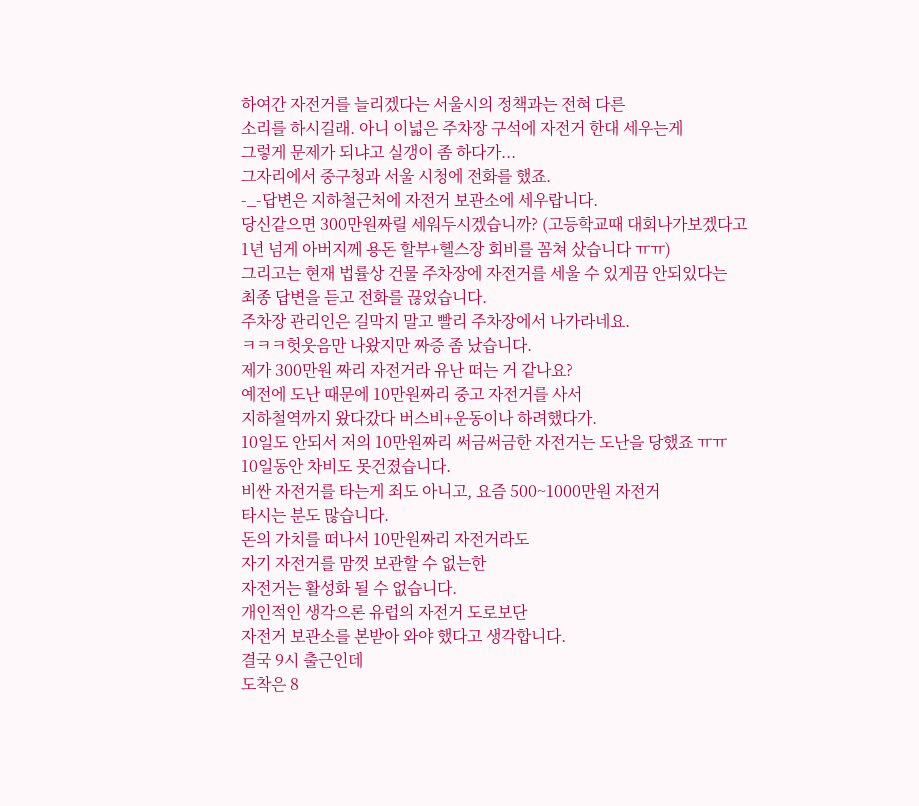하여간 자전거를 늘리겠다는 서울시의 정책과는 전혀 다른
소리를 하시길래. 아니 이넓은 주차장 구석에 자전거 한대 세우는게
그렇게 문제가 되냐고 실갱이 좀 하다가...
그자리에서 중구청과 서울 시청에 전화를 했죠.
-_-답변은 지하철근처에 자전거 보관소에 세우랍니다.
당신같으면 300만원짜릴 세워두시겠습니까? (고등학교때 대회나가보겠다고
1년 넘게 아버지께 용돈 할부+헬스장 회비를 꼼쳐 샀습니다 ㅠㅠ)
그리고는 현재 법률상 건물 주차장에 자전거를 세울 수 있게끔 안되있다는
최종 답변을 듣고 전화를 끊었습니다.
주차장 관리인은 길막지 말고 빨리 주차장에서 나가라네요.
ㅋㅋㅋ헛웃음만 나왔지만 짜증 좀 났습니다.
제가 300만원 짜리 자전거라 유난 떠는 거 같나요?
예전에 도난 때문에 10만원짜리 중고 자전거를 사서
지하철역까지 왔다갔다 버스비+운동이나 하려했다가.
10일도 안되서 저의 10만원짜리 써금써금한 자전거는 도난을 당했죠 ㅠㅠ
10일동안 차비도 못건졌습니다.
비싼 자전거를 타는게 죄도 아니고, 요즘 500~1000만원 자전거
타시는 분도 많습니다.
돈의 가치를 떠나서 10만원짜리 자전거라도
자기 자전거를 맘껏 보관할 수 없는한
자전거는 활성화 될 수 없습니다.
개인적인 생각으론 유럽의 자전거 도로보단
자전거 보관소를 본받아 와야 했다고 생각합니다.
결국 9시 출근인데
도착은 8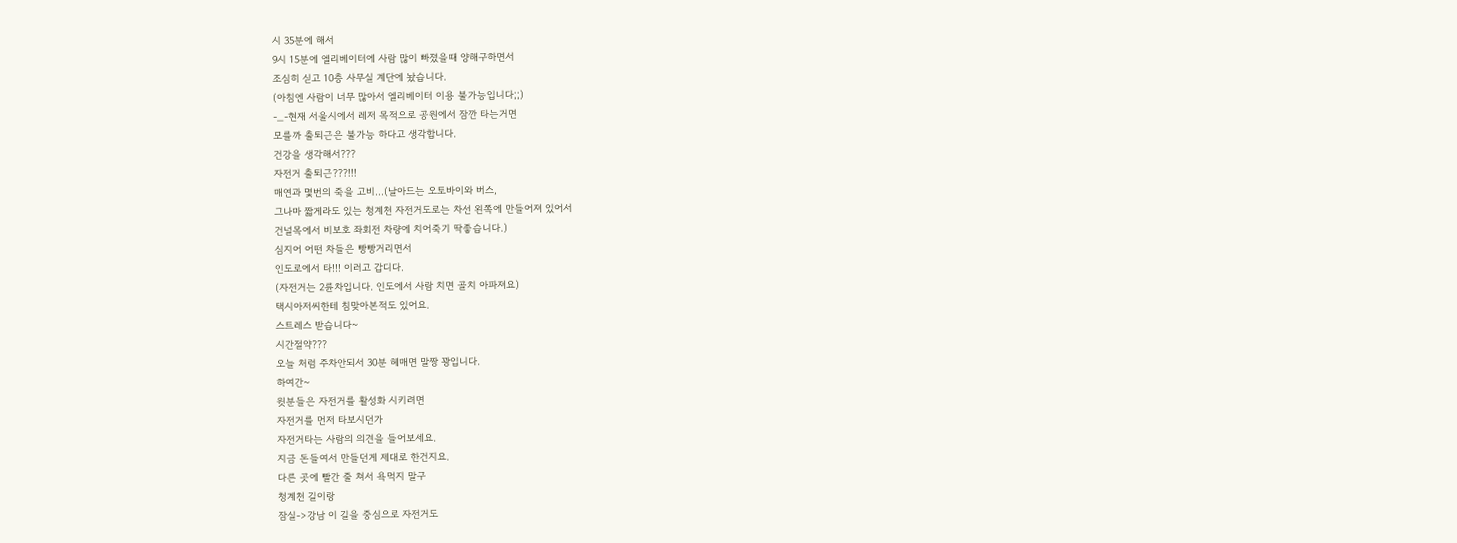시 35분에 해서
9시 15분에 엘리베이터에 사람 많이 빠졌을때 양해구하면서
조심히 싣고 10층 사무실 계단에 놨습니다.
(아침엔 사람이 너무 많아서 엘리베이터 이용 불가능입니다;;)
-_-현재 서울시에서 레저 목적으로 공원에서 잠깐 타는거면
모를까 출퇴근은 불가능 하다고 생각합니다.
건강을 생각해서???
자전거 출퇴근???!!!
매연과 몇번의 죽을 고비...(날아드는 오토바이와 버스,
그나마 짧게라도 있는 청계천 자전거도로는 차선 왼쪽에 만들어져 있어서
건널목에서 비보호 좌회전 차량에 치어죽기 딱좋습니다.)
심지어 어떤 차들은 빵빵거리면서
인도로에서 타!!! 이러고 갑디다.
(자전거는 2륜차입니다. 인도에서 사람 치면 골치 아파져요)
택시아저씨한테 침맞아본적도 있어요.
스트레스 받습니다~
시간절약???
오늘 처럼 주차안되서 30분 헤매면 말짱 꽝입니다.
하여간~
윗분들은 자전거를 활성화 시키려면
자전거를 먼저 타보시던가
자전거타는 사람의 의견을 들어보세요.
지금 돈들여서 만들던게 제대로 한건지요.
다른 곳에 빨간 줄 쳐서 욕먹지 말구
청계천 길이랑
잠실->강남 이 길을 중심으로 자전거도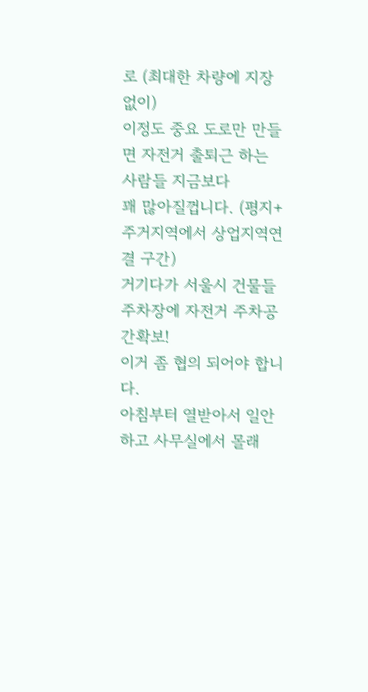로 (최대한 차량에 지장없이)
이정도 중요 도로만 만들면 자전거 출퇴근 하는 사람들 지금보다
꽤 많아질껍니다. (평지+주거지역에서 상업지역연결 구간)
거기다가 서울시 건물들 주차장에 자전거 주차공간확보!
이거 좀 협의 되어야 합니다.
아침부터 열받아서 일안하고 사무실에서 몰래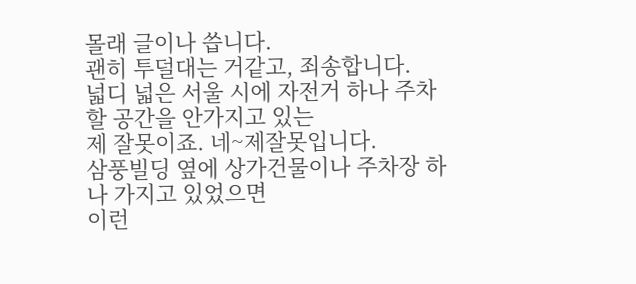몰래 글이나 씁니다.
괜히 투덜대는 거같고, 죄송합니다.
넓디 넓은 서울 시에 자전거 하나 주차할 공간을 안가지고 있는
제 잘못이죠. 네~제잘못입니다.
삼풍빌딩 옆에 상가건물이나 주차장 하나 가지고 있었으면
이런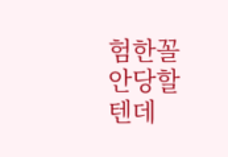험한꼴 안당할텐데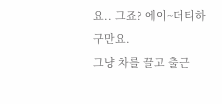요.. 그죠? 에이~더티하구만요.
그냥 차를 끌고 출근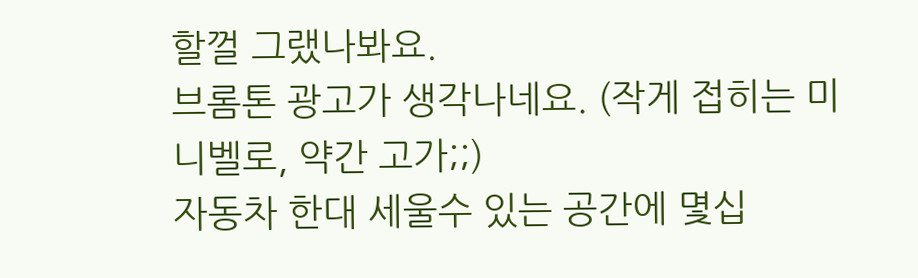할껄 그랬나봐요.
브롬톤 광고가 생각나네요. (작게 접히는 미니벨로, 약간 고가;;)
자동차 한대 세울수 있는 공간에 몇십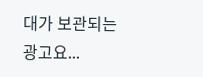대가 보관되는 광고요...